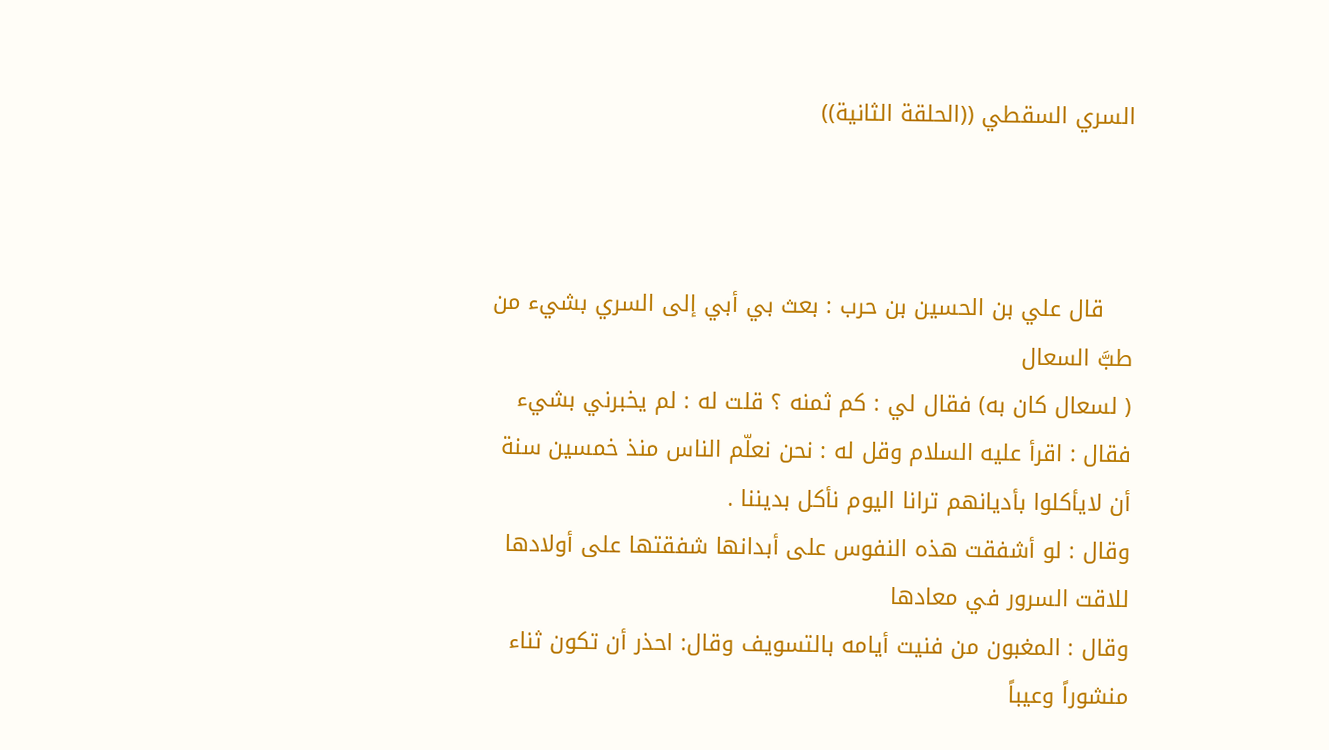السري السقطي ((الحلقة الثانية))



    قال علي بن الحسين بن حرب : بعث بي أبي إلى السري بشيء من طبَّ السعال
( لسعال كان به) فقال لي : كم ثمنه ؟ قلت له : لم يخبرني بشيء فقال : اقرأ عليه السلام وقل له : نحن نعلّم الناس منذ خمسين سنة أن لايأكلوا بأديانهم ترانا اليوم نأكل بديننا .
وقال : لو أشفقت هذه النفوس على أبدانها شفقتها على أولادها للاقت السرور في معادها
وقال : المغبون من فنيت أيامه بالتسويف وقال: احذر أن تكون ثناء منشوراً وعيباً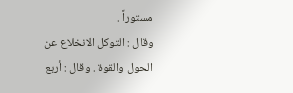مستوراً .
وقال : التوكل الانخلاع عن الحول والقوة . وقال : أربع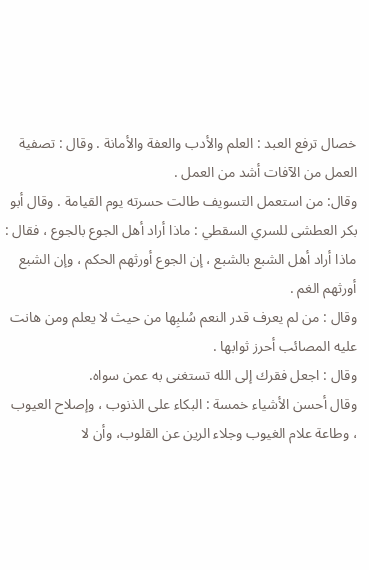خصال ترفع العبد : العلم والأدب والعفة والأمانة . وقال : تصفية العمل من الآفات أشد من العمل .
وقال: من استعمل التسويف طالت حسرته يوم القيامة . وقال أبو بكر العطشى للسري السقطي : ماذا أراد أهل الجوع بالجوع ، فقال : ماذا أراد أهل الشبع بالشبع ، إن الجوع أورثهم الحكم ، وإن الشبع أورثهم الغم .
وقال : من لم يعرف قدر النعم سُلبِها من حيث لا يعلم ومن هانت عليه المصائب أحرز ثوابها .
وقال : اجعل فقرك إلى الله تستغنى به عمن سواه.
وقال أحسن الأشياء خمسة : البكاء على الذنوب ، وإصلاح العيوب ، وطاعة علام الغيوب وجلاء الرين عن القلوب، وأن لا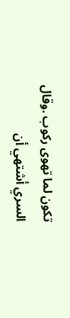تكون لما تهوى ركوب .وقال السري أشتهي أن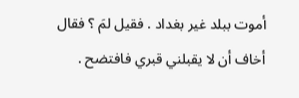أموت ببلد غير بغداد . فقيل لمَ ؟ فقال أخاف أن لا يقبلني قبري فافتضح .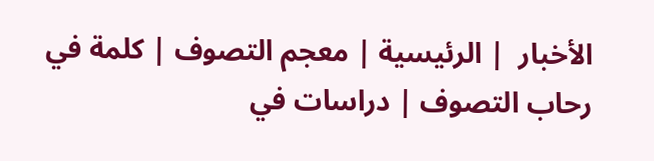الأخبار  | الرئيسية | معجم التصوف | كلمة في رحاب التصوف | دراسات في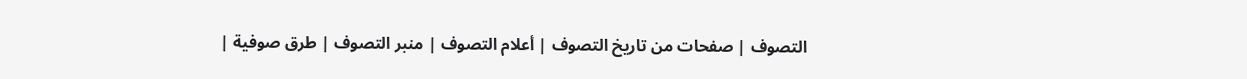التصوف | صفحات من تاريخ التصوف | أعلام التصوف | منبر التصوف | طرق صوفية |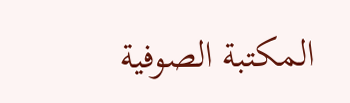المكتبة الصوفية